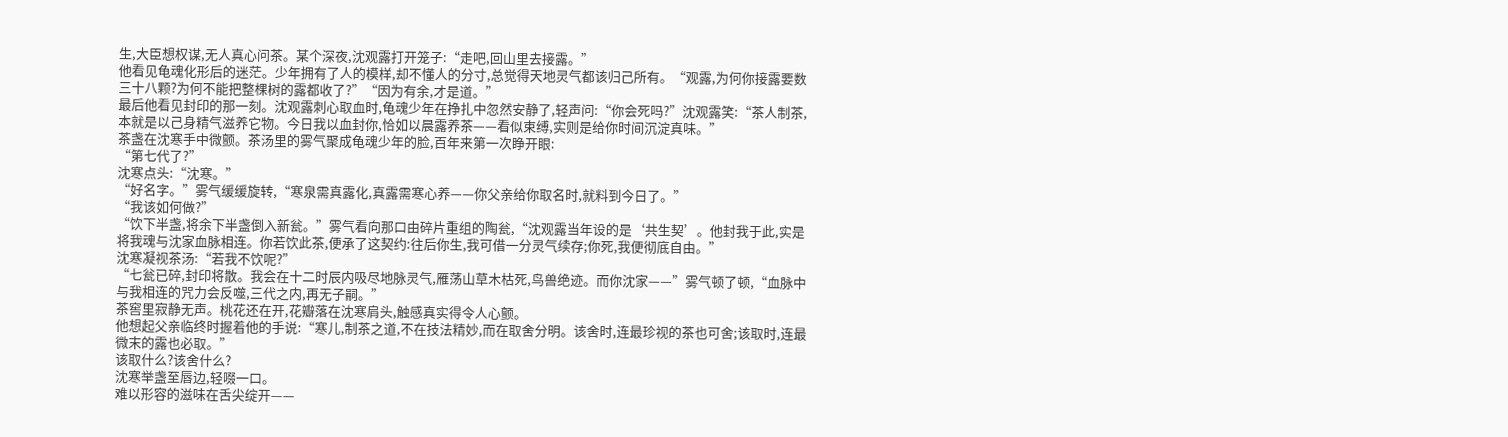生,大臣想权谋,无人真心问茶。某个深夜,沈观露打开笼子:“走吧,回山里去接露。”
他看见龟魂化形后的迷茫。少年拥有了人的模样,却不懂人的分寸,总觉得天地灵气都该归己所有。“观露,为何你接露要数三十八颗?为何不能把整棵树的露都收了?”“因为有余,才是道。”
最后他看见封印的那一刻。沈观露刺心取血时,龟魂少年在挣扎中忽然安静了,轻声问:“你会死吗?”沈观露笑:“茶人制茶,本就是以己身精气滋养它物。今日我以血封你,恰如以晨露养茶——看似束缚,实则是给你时间沉淀真味。”
茶盏在沈寒手中微颤。茶汤里的雾气聚成龟魂少年的脸,百年来第一次睁开眼:
“第七代了?”
沈寒点头:“沈寒。”
“好名字。”雾气缓缓旋转,“寒泉需真露化,真露需寒心养——你父亲给你取名时,就料到今日了。”
“我该如何做?”
“饮下半盏,将余下半盏倒入新瓮。”雾气看向那口由碎片重组的陶瓮,“沈观露当年设的是‘共生契’。他封我于此,实是将我魂与沈家血脉相连。你若饮此茶,便承了这契约:往后你生,我可借一分灵气续存;你死,我便彻底自由。”
沈寒凝视茶汤:“若我不饮呢?”
“七瓮已碎,封印将散。我会在十二时辰内吸尽地脉灵气,雁荡山草木枯死,鸟兽绝迹。而你沈家——”雾气顿了顿,“血脉中与我相连的咒力会反噬,三代之内,再无子嗣。”
茶窖里寂静无声。桃花还在开,花瓣落在沈寒肩头,触感真实得令人心颤。
他想起父亲临终时握着他的手说:“寒儿,制茶之道,不在技法精妙,而在取舍分明。该舍时,连最珍视的茶也可舍;该取时,连最微末的露也必取。”
该取什么?该舍什么?
沈寒举盏至唇边,轻啜一口。
难以形容的滋味在舌尖绽开——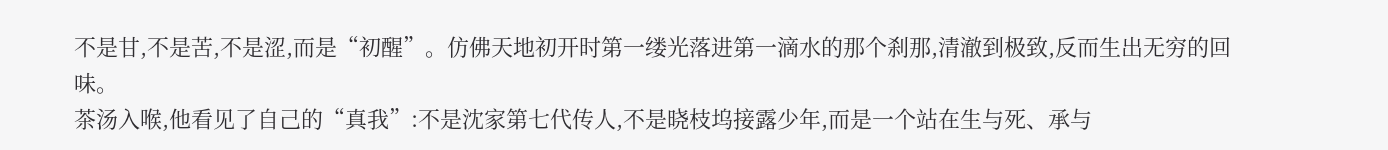不是甘,不是苦,不是涩,而是“初醒”。仿佛天地初开时第一缕光落进第一滴水的那个刹那,清澈到极致,反而生出无穷的回味。
茶汤入喉,他看见了自己的“真我”:不是沈家第七代传人,不是晓枝坞接露少年,而是一个站在生与死、承与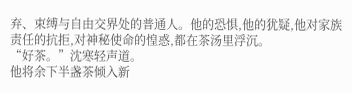弃、束缚与自由交界处的普通人。他的恐惧,他的犹疑,他对家族责任的抗拒,对神秘使命的惶惑,都在茶汤里浮沉。
“好茶。”沈寒轻声道。
他将余下半盏茶倾入新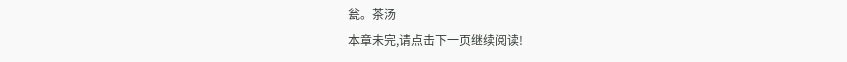瓮。茶汤
本章未完,请点击下一页继续阅读!